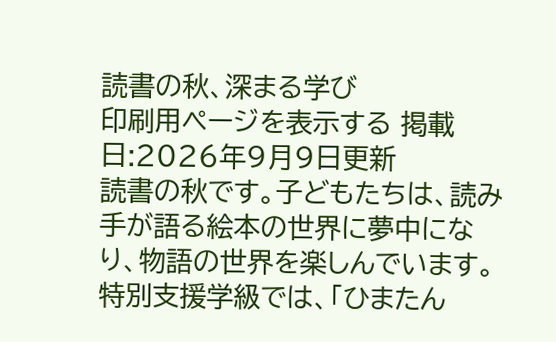読書の秋、深まる学び
印刷用ページを表示する 掲載日:2026年9月9日更新
読書の秋です。子どもたちは、読み手が語る絵本の世界に夢中になり、物語の世界を楽しんでいます。
特別支援学級では、「ひまたん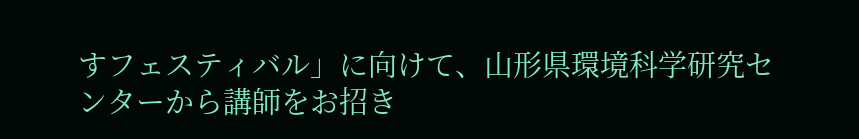すフェスティバル」に向けて、山形県環境科学研究センターから講師をお招き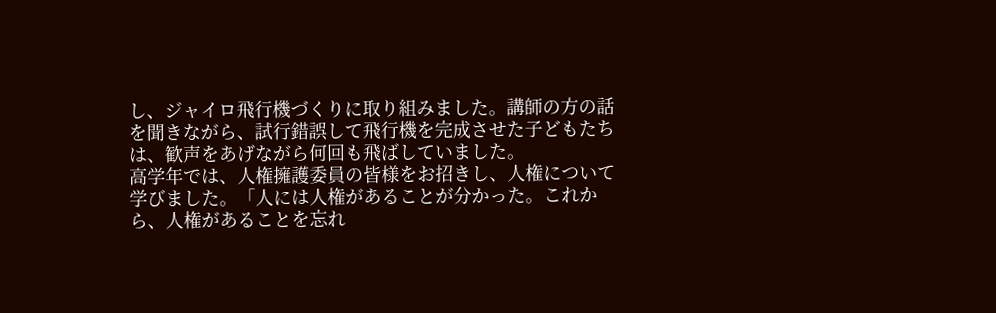し、ジャイロ飛行機づくりに取り組みました。講師の方の話を聞きながら、試行錯誤して飛行機を完成させた子どもたちは、歓声をあげながら何回も飛ばしていました。
高学年では、人権擁護委員の皆様をお招きし、人権について学びました。「人には人権があることが分かった。これから、人権があることを忘れ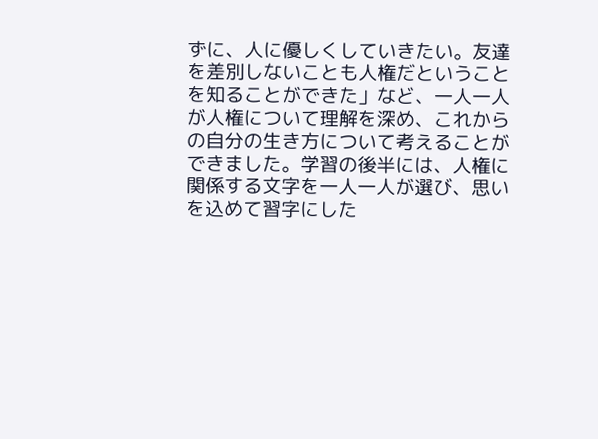ずに、人に優しくしていきたい。友達を差別しないことも人権だということを知ることができた」など、一人一人が人権について理解を深め、これからの自分の生き方について考えることができました。学習の後半には、人権に関係する文字を一人一人が選び、思いを込めて習字にした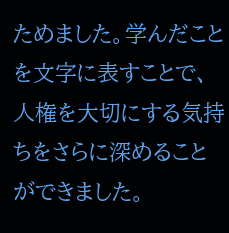ためました。学んだことを文字に表すことで、人権を大切にする気持ちをさらに深めることができました。